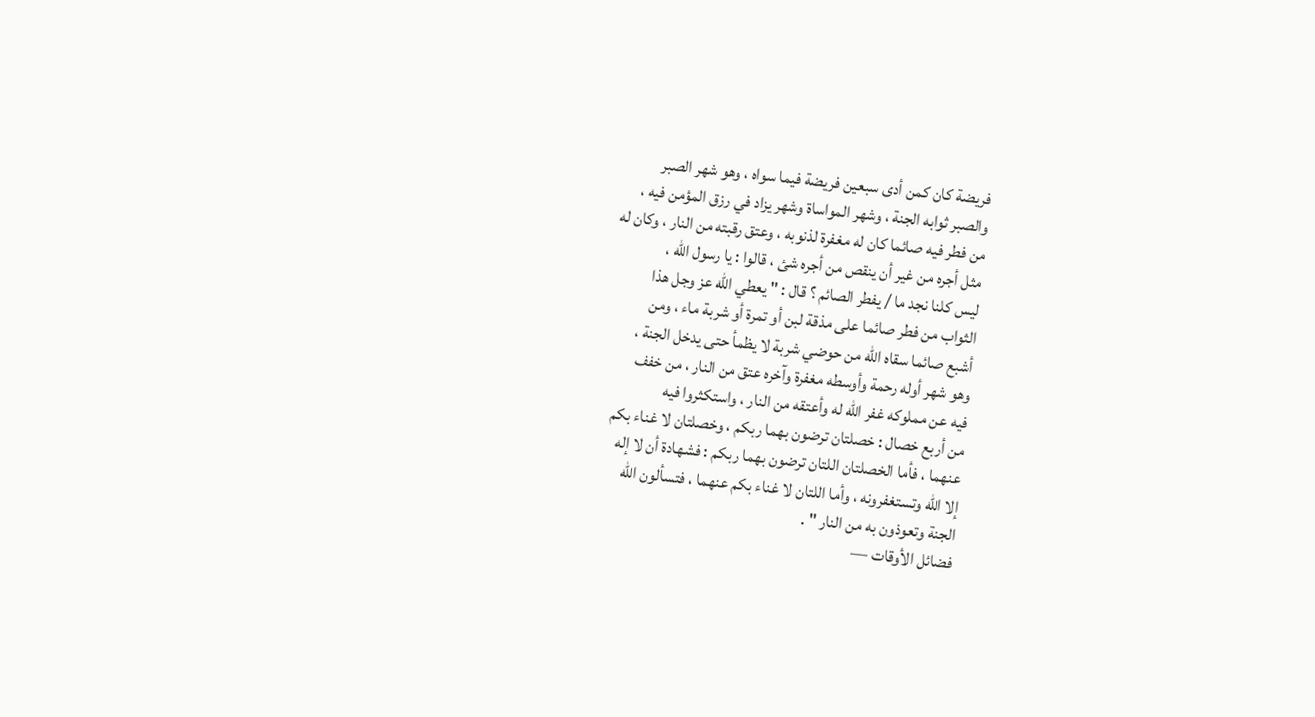فريضة كان كمن أدى سبعين فريضة فيما سواه ، وهو شهر الصبر
والصبر ثوابه الجنة ، وشهر المواساة وشهر يزاد في رزق المؤمن فيه ،
من فطر فيه صائما كان له مغفرة لذنوبه ، وعتق رقبته من النار ، وكان له
مثل أجره من غير أن ينقص من أجره شئ ، قالوا : يا رسول الله ،
ليس كلنا نجد ما / يفطر الصائم ؟ قال : " يعطي الله عز وجل هذا
الثواب من فطر صائما على مذقة لبن أو تمرة أو شربة ماء ، ومن
أشبع صائما سقاه الله من حوضي شربة لا يظمأ حتى يدخل الجنة ،
وهو شهر أوله رحمة وأوسطه مغفرة وآخره عتق من النار ، من خفف
فيه عن مملوكه غفر الله له وأعتقه من النار ، واستكثروا فيه
من أربع خصال : خصلتان ترضون بهما ربكم ، وخصلتان لا غناء بكم
عنهما ، فأما الخصلتان اللتان ترضون بهما ربكم : فشهادة أن لا إله
إلا الله وتستغفرونه ، وأما اللتان لا غناء بكم عنهما ، فتسألون الله
الجنة وتعوذون به من النار " .
فضائل الأوقات —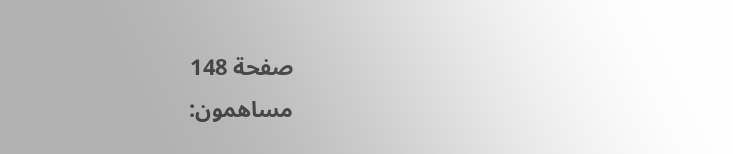صفحة 148
مساهمون: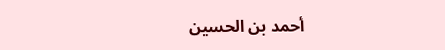أحمد بن الحسين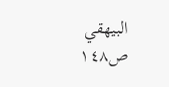البيهقي
ص١٤٨